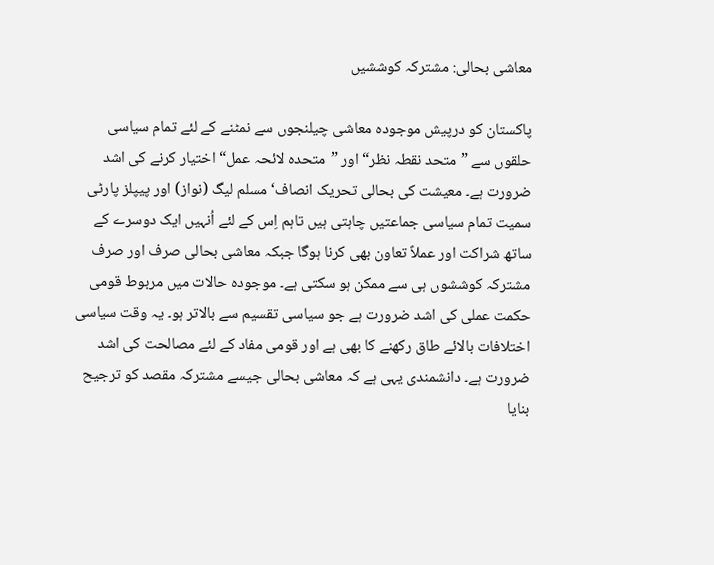معاشی بحالی: مشترکہ کوششیں

پاکستان کو درپیش موجودہ معاشی چیلنجوں سے نمٹنے کے لئے تمام سیاسی حلقوں سے ”متحد نقطہ نظر“ اور ”متحدہ لائحہ عمل“ اختیار کرنے کی اشد ضرورت ہے۔ معیشت کی بحالی تحریک انصاف‘ مسلم لیگ (نواز) اور پیپلز پارٹی سمیت تمام سیاسی جماعتیں چاہتی ہیں تاہم اِس کے لئے اُنہیں ایک دوسرے کے ساتھ شراکت اور عملاً تعاون بھی کرنا ہوگا جبکہ معاشی بحالی صرف اور صرف مشترکہ کوششوں ہی سے ممکن ہو سکتی ہے۔ موجودہ حالات میں مربوط قومی حکمت عملی کی اشد ضرورت ہے جو سیاسی تقسیم سے بالاتر ہو۔ یہ وقت سیاسی اختلافات بالائے طاق رکھنے کا بھی ہے اور قومی مفاد کے لئے مصالحت کی اشد ضرورت ہے۔ دانشمندی یہی ہے کہ معاشی بحالی جیسے مشترکہ مقصد کو ترجیح بنایا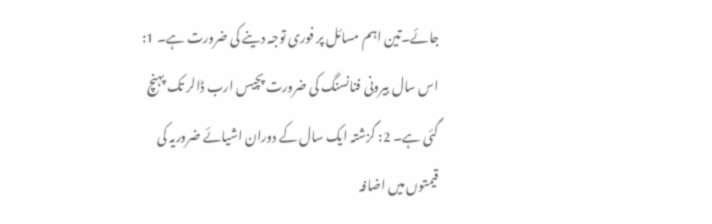جائے۔تین اہم مسائل پر فوری توجہ دینے کی ضرورت ہے۔ 1: اس سال بیرونی فنانسنگ کی ضرورت پچیس ارب ڈالر تک پہنچ گئی ہے۔ 2: گزشتہ ایک سال کے دوران اشیائے ضروریہ کی قیمتوں میں اضافہ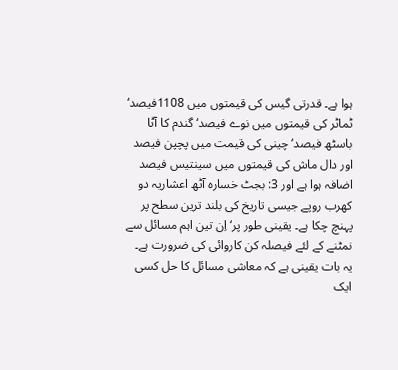ہوا ہے۔ قدرتی گیس کی قیمتوں میں 1108فیصد‘ ٹماٹر کی قیمتوں میں نوے فیصد‘ گندم کا آٹا باسٹھ فیصد‘ چینی کی قیمت میں پچپن فیصد اور دال ماش کی قیمتوں میں سینتیس فیصد اضافہ ہوا ہے اور 3: بجٹ خسارہ آٹھ اعشاریہ دو کھرب روپے جیسی تاریخ کی بلند ترین سطح پر پہنچ چکا ہے۔ یقینی طور پر‘ اِن تین اہم مسائل سے نمٹنے کے لئے فیصلہ کن کاروائی کی ضرورت ہے۔ یہ بات یقینی ہے کہ معاشی مسائل کا حل کسی ایک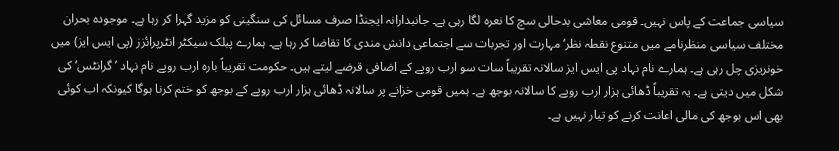سیاسی جماعت کے پاس نہیں۔ قومی معاشی بدحالی سچ کا نعرہ لگا رہی ہے۔ جانبدارانہ ایجنڈا صرف مسائل کی سنگینی کو مزید گہرا کر رہا ہے۔ موجودہ بحران مختلف سیاسی منظرنامے میں متنوع نقطہ نظر‘ مہارت اور تجربات سے اجتماعی دانش مندی کا تقاضا کر رہا ہے۔ ہمارے پبلک سیکٹر انٹرپرائزز (پی ایس ایز) میں خونریزی چل رہی ہے۔ ہمارے نام نہاد پی ایس ایز سالانہ تقریباً سات سو ارب روپے کے اضافی قرضے لیتے ہیں۔ حکومت تقریباً بارہ ارب روپے نام نہاد ’گرانٹس‘ کی شکل میں دیتی ہے۔ یہ تقریباً ڈھائی ہزار ارب روپے کا سالانہ بوجھ ہے۔ ہمیں قومی خزانے پر سالانہ ڈھائی ہزار ارب روپے کے بوجھ کو ختم کرنا ہوگا کیونکہ اب کوئی بھی اس بوجھ کی مالی اعانت کرنے کو تیار نہیں ہے۔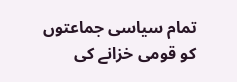تمام سیاسی جماعتوں کو قومی خزانے کی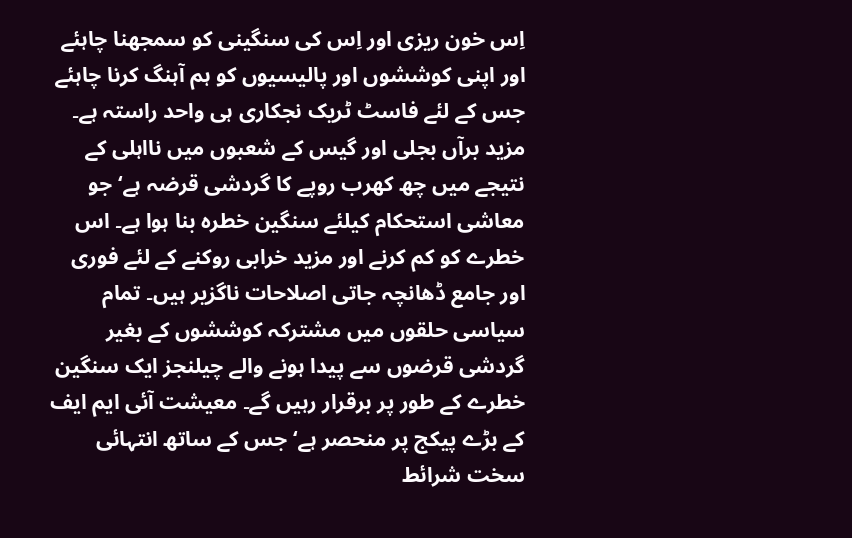اِس خون ریزی اور اِس کی سنگینی کو سمجھنا چاہئے اور اپنی کوششوں اور پالیسیوں کو ہم آہنگ کرنا چاہئے جس کے لئے فاسٹ ٹریک نجکاری ہی واحد راستہ ہے۔ مزید برآں بجلی اور گیس کے شعبوں میں نااہلی کے نتیجے میں چھ کھرب روپے کا گردشی قرضہ ہے‘ جو معاشی استحکام کیلئے سنگین خطرہ بنا ہوا ہے۔ اس خطرے کو کم کرنے اور مزید خرابی روکنے کے لئے فوری اور جامع ڈھانچہ جاتی اصلاحات ناگزیر ہیں۔ تمام سیاسی حلقوں میں مشترکہ کوششوں کے بغیر گردشی قرضوں سے پیدا ہونے والے چیلنجز ایک سنگین خطرے کے طور پر برقرار رہیں گے۔ معیشت آئی ایم ایف کے بڑے پیکج پر منحصر ہے‘ جس کے ساتھ انتہائی سخت شرائط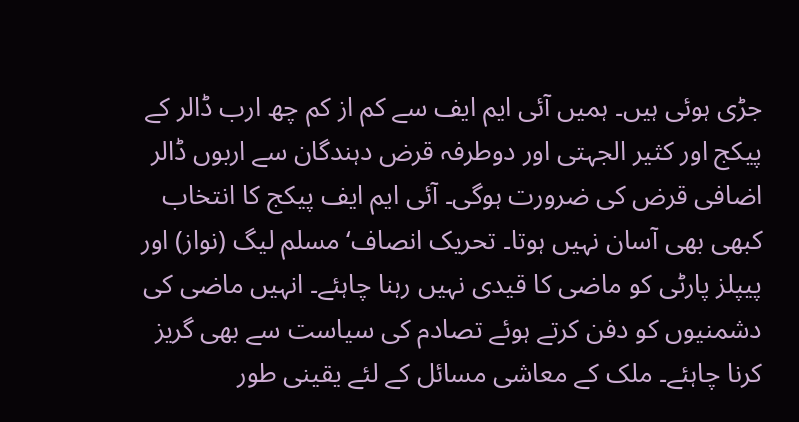جڑی ہوئی ہیں۔ ہمیں آئی ایم ایف سے کم از کم چھ ارب ڈالر کے پیکج اور کثیر الجہتی اور دوطرفہ قرض دہندگان سے اربوں ڈالر اضافی قرض کی ضرورت ہوگی۔ آئی ایم ایف پیکج کا انتخاب کبھی بھی آسان نہیں ہوتا۔ تحریک انصاف‘ مسلم لیگ (نواز) اور پیپلز پارٹی کو ماضی کا قیدی نہیں رہنا چاہئے۔ انہیں ماضی کی دشمنیوں کو دفن کرتے ہوئے تصادم کی سیاست سے بھی گریز کرنا چاہئے۔ ملک کے معاشی مسائل کے لئے یقینی طور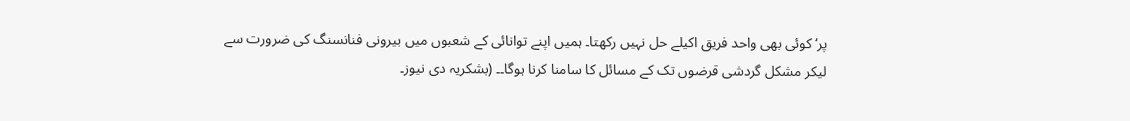پر‘ کوئی بھی واحد فریق اکیلے حل نہیں رکھتا۔ ہمیں اپنے توانائی کے شعبوں میں بیرونی فنانسنگ کی ضرورت سے لیکر مشکل گردشی قرضوں تک کے مسائل کا سامنا کرنا ہوگا۔۔ (بشکریہ دی نیوز۔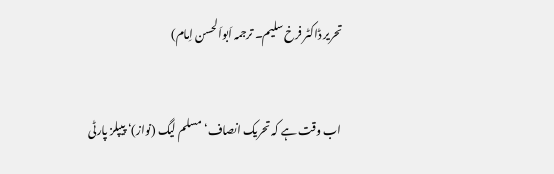تحریر ڈاکٹر فرخ سلیم۔ ترجمہ اَبواَلحسن اِمام)


 اب وقت ہے کہ تحریک انصاف‘ مسلم لیگ (نواز)‘ پیپلز پارٹی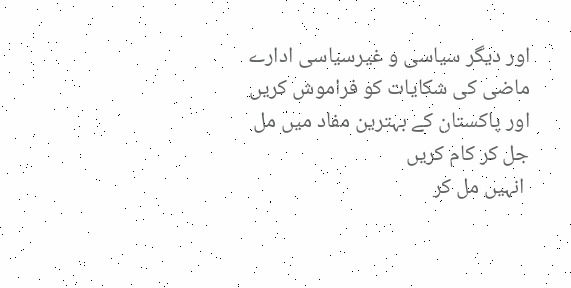اور دیگر سیاسی و غیرسیاسی ادارے ماضی کی شکایات کو فراموش کریں اور پاکستان کے بہترین مفاد میں مل جل کر کام کریں
 انہیں مل کر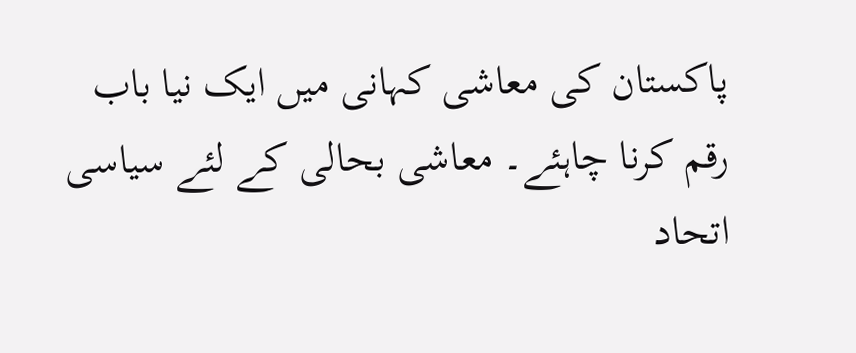پاکستان کی معاشی کہانی میں ایک نیا باب رقم کرنا چاہئے۔ معاشی بحالی کے لئے سیاسی اتحاد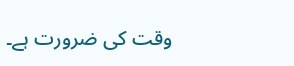وقت کی ضرورت ہے۔